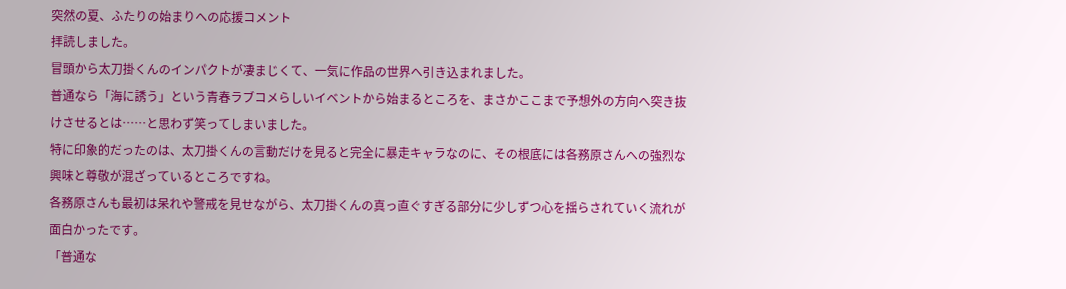突然の夏、ふたりの始まりへの応援コメント
拝読しました。
冒頭から太刀掛くんのインパクトが凄まじくて、一気に作品の世界へ引き込まれました。
普通なら「海に誘う」という青春ラブコメらしいイベントから始まるところを、まさかここまで予想外の方向へ突き抜けさせるとは……と思わず笑ってしまいました。
特に印象的だったのは、太刀掛くんの言動だけを見ると完全に暴走キャラなのに、その根底には各務原さんへの強烈な興味と尊敬が混ざっているところですね。
各務原さんも最初は呆れや警戒を見せながら、太刀掛くんの真っ直ぐすぎる部分に少しずつ心を揺らされていく流れが面白かったです。
「普通な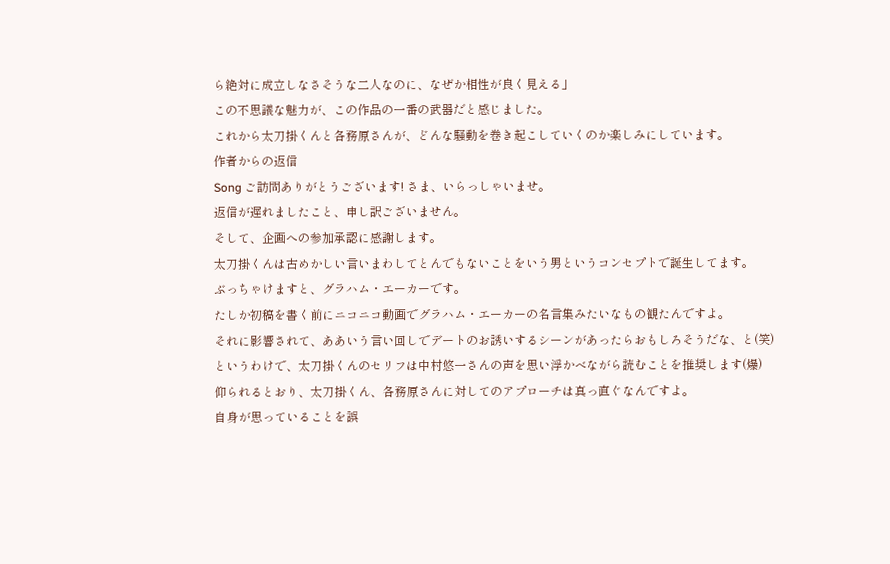ら絶対に成立しなさそうな二人なのに、なぜか相性が良く見える」
この不思議な魅力が、この作品の一番の武器だと感じました。
これから太刀掛くんと各務原さんが、どんな騒動を巻き起こしていくのか楽しみにしています。
作者からの返信
Song ご訪問ありがとうございます! さま、いらっしゃいませ。
返信が遅れましたこと、申し訳ございません。
そして、企画への参加承認に感謝します。
太刀掛くんは古めかしい言いまわしてとんでもないことをいう男というコンセプトで誕生してます。
ぶっちゃけますと、グラハム・エーカーです。
たしか初稿を書く前にニコニコ動画でグラハム・エーカーの名言集みたいなもの観たんですよ。
それに影響されて、ああいう言い回しでデートのお誘いするシーンがあったらおもしろそうだな、と(笑)
というわけで、太刀掛くんのセリフは中村悠一さんの声を思い浮かべながら読むことを推奨します(爆)
仰られるとおり、太刀掛くん、各務原さんに対してのアプローチは真っ直ぐなんですよ。
自身が思っていることを誤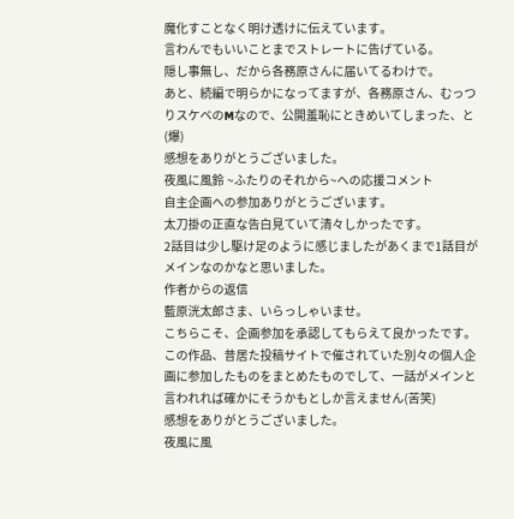魔化すことなく明け透けに伝えています。
言わんでもいいことまでストレートに告げている。
隠し事無し、だから各務原さんに届いてるわけで。
あと、続編で明らかになってますが、各務原さん、むっつりスケベのMなので、公開羞恥にときめいてしまった、と(爆)
感想をありがとうございました。
夜風に風鈴 ~ふたりのそれから~への応援コメント
自主企画への参加ありがとうございます。
太刀掛の正直な告白見ていて清々しかったです。
2話目は少し駆け足のように感じましたがあくまで1話目がメインなのかなと思いました。
作者からの返信
藍原洸太郎さま、いらっしゃいませ。
こちらこそ、企画参加を承認してもらえて良かったです。
この作品、昔居た投稿サイトで催されていた別々の個人企画に参加したものをまとめたものでして、一話がメインと言われれば確かにそうかもとしか言えません(苦笑)
感想をありがとうございました。
夜風に風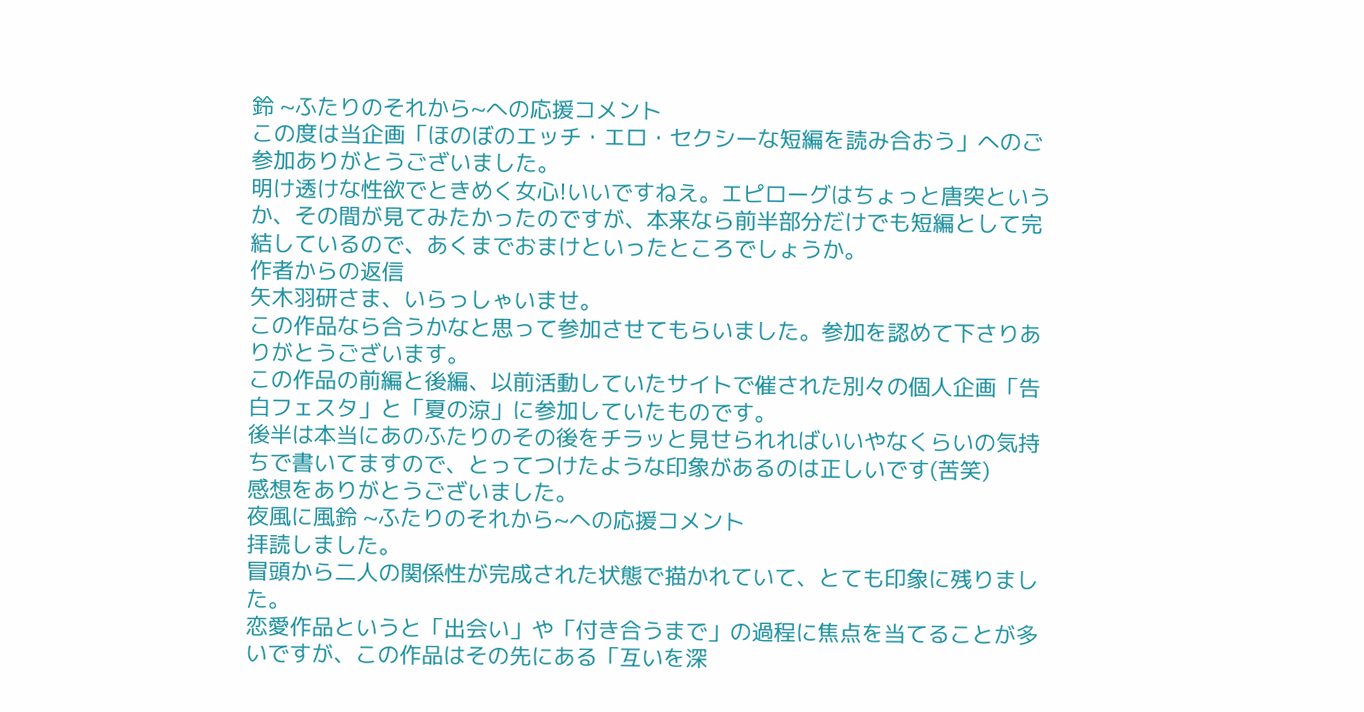鈴 ~ふたりのそれから~への応援コメント
この度は当企画「ほのぼのエッチ・エロ・セクシーな短編を読み合おう」へのご参加ありがとうございました。
明け透けな性欲でときめく女心!いいですねえ。エピローグはちょっと唐突というか、その間が見てみたかったのですが、本来なら前半部分だけでも短編として完結しているので、あくまでおまけといったところでしょうか。
作者からの返信
矢木羽研さま、いらっしゃいませ。
この作品なら合うかなと思って参加させてもらいました。参加を認めて下さりありがとうございます。
この作品の前編と後編、以前活動していたサイトで催された別々の個人企画「告白フェスタ」と「夏の涼」に参加していたものです。
後半は本当にあのふたりのその後をチラッと見せられればいいやなくらいの気持ちで書いてますので、とってつけたような印象があるのは正しいです(苦笑)
感想をありがとうございました。
夜風に風鈴 ~ふたりのそれから~への応援コメント
拝読しました。
冒頭から二人の関係性が完成された状態で描かれていて、とても印象に残りました。
恋愛作品というと「出会い」や「付き合うまで」の過程に焦点を当てることが多いですが、この作品はその先にある「互いを深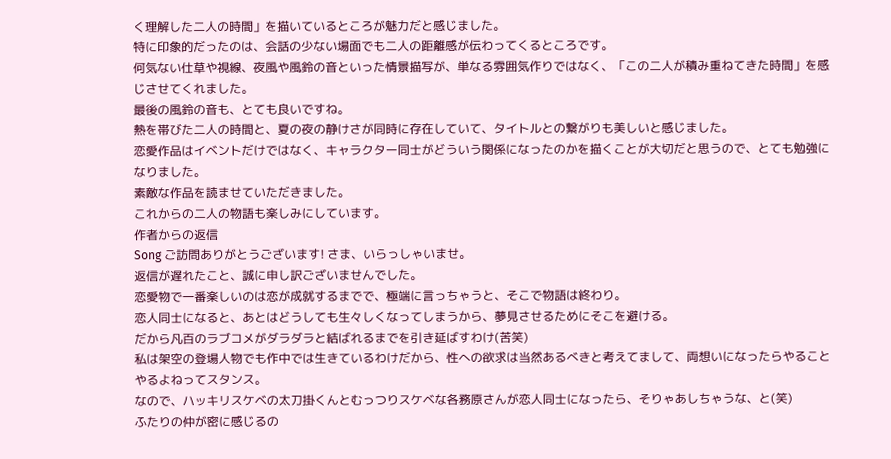く理解した二人の時間」を描いているところが魅力だと感じました。
特に印象的だったのは、会話の少ない場面でも二人の距離感が伝わってくるところです。
何気ない仕草や視線、夜風や風鈴の音といった情景描写が、単なる雰囲気作りではなく、「この二人が積み重ねてきた時間」を感じさせてくれました。
最後の風鈴の音も、とても良いですね。
熱を帯びた二人の時間と、夏の夜の静けさが同時に存在していて、タイトルとの繋がりも美しいと感じました。
恋愛作品はイベントだけではなく、キャラクター同士がどういう関係になったのかを描くことが大切だと思うので、とても勉強になりました。
素敵な作品を読ませていただきました。
これからの二人の物語も楽しみにしています。
作者からの返信
Song ご訪問ありがとうございます! さま、いらっしゃいませ。
返信が遅れたこと、誠に申し訳ございませんでした。
恋愛物で一番楽しいのは恋が成就するまでで、極端に言っちゃうと、そこで物語は終わり。
恋人同士になると、あとはどうしても生々しくなってしまうから、夢見させるためにそこを避ける。
だから凡百のラブコメがダラダラと結ばれるまでを引き延ばすわけ(苦笑)
私は架空の登場人物でも作中では生きているわけだから、性への欲求は当然あるべきと考えてまして、両想いになったらやることやるよねってスタンス。
なので、ハッキリスケベの太刀掛くんとむっつりスケベな各務原さんが恋人同士になったら、そりゃあしちゃうな、と(笑)
ふたりの仲が密に感じるの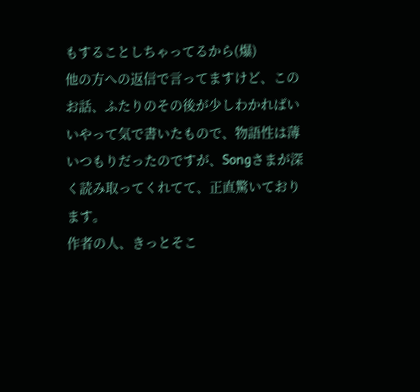もすることしちゃってるから(爆)
他の方への返信で言ってますけど、このお話、ふたりのその後が少しわかればいいやって気で書いたもので、物語性は薄いつもりだったのですが、Songさまが深く読み取ってくれてて、正直驚いております。
作者の人、きっとそこ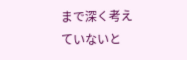まで深く考えていないと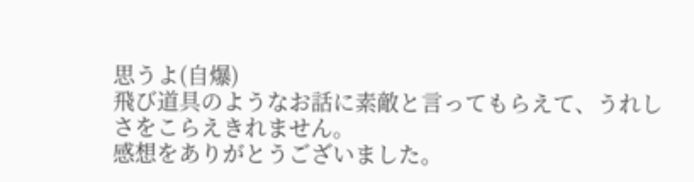思うよ(自爆)
飛び道具のようなお話に素敵と言ってもらえて、うれしさをこらえきれません。
感想をありがとうございました。